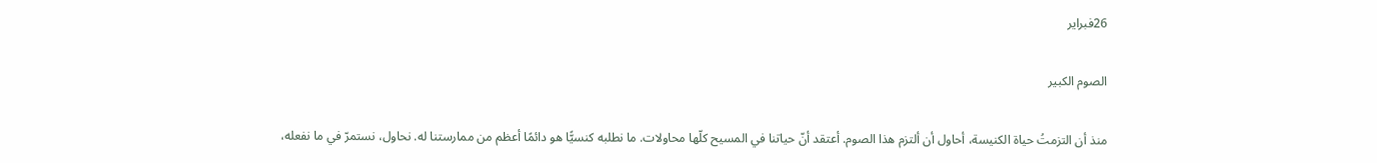26فبراير

الصوم الكبير

منذ أن التزمتُ حياة الكنيسة، أحاول أن ألتزم هذا الصوم. أعتقد أنّ حياتنا في المسيح كلّها محاولات. ما نطلبه كنسيًّا هو دائمًا أعظم من ممارستنا له. نحاول، نستمرّ في ما نفعله،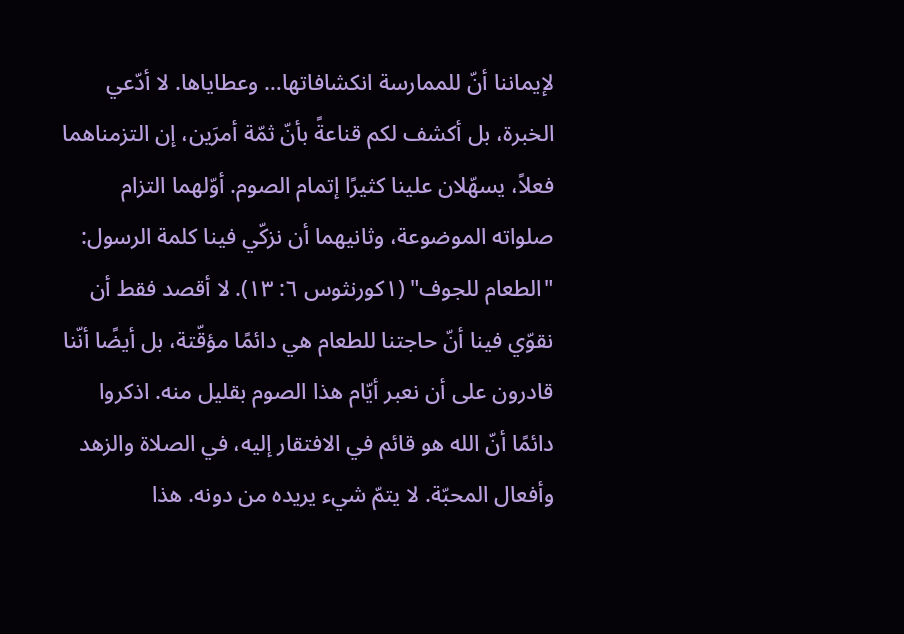لإيماننا أنّ للممارسة انكشافاتها… وعطاياها. لا أدّعي الخبرة، بل أكشف لكم قناعةً بأنّ ثمّة أمرَين، إن التزمناهما فعلاً، يسهّلان علينا كثيرًا إتمام الصوم. أوّلهما التزام صلواته الموضوعة، وثانيهما أن نزكّي فينا كلمة الرسول: "الطعام للجوف" (١كورنثوس ٦: ١٣). لا أقصد فقط أن نقوّي فينا أنّ حاجتنا للطعام هي دائمًا مؤقّتة، بل أيضًا أنّنا قادرون على أن نعبر أيّام هذا الصوم بقليل منه. اذكروا دائمًا أنّ الله هو قائم في الافتقار إليه، في الصلاة والزهد وأفعال المحبّة. لا يتمّ شيء يريده من دونه. هذا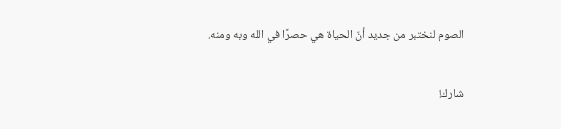الصوم لنختبر من جديد أنّ الحياة هي حصرًا في الله وبه ومنه.

شارك!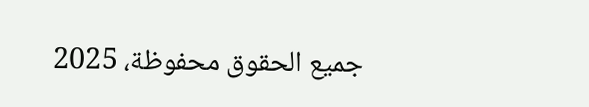جميع الحقوق محفوظة، 2025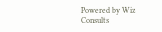Powered by Wiz Consults